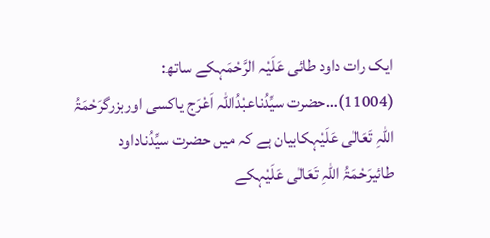ایک رات داود طائی عَلَیْہ الرَّحْمَہکے ساتھ:
(11004)…حضرت سیِّدُناعبْدُاللہ اَعْرَج یاکسی اوربزرگرَحْمَۃُ اللہِ تَعَالٰی عَلَیْہکابیان ہے کہ میں حضرت سیِّدُناداود طائیرَحْمَۃُ اللہِ تَعَالٰی عَلَیْہکے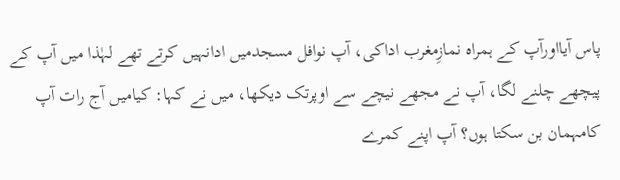پاس آیااورآپ کے ہمراہ نمازِمغرب اداکی، آپ نوافل مسجدمیں ادانہیں کرتے تھے لہٰذا میں آپ کے پیچھے چلنے لگا، آپ نے مجھے نیچے سے اوپرتک دیکھا، میں نے کہا: کیامیں آج رات آپ کامہمان بن سکتا ہوں؟ آپ اپنے کمرے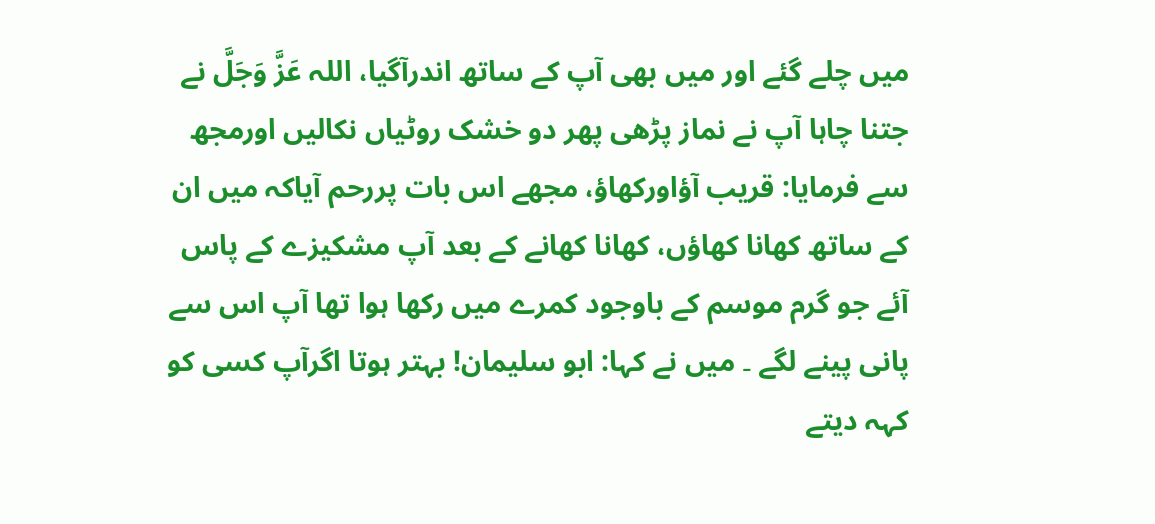میں چلے گئے اور میں بھی آپ کے ساتھ اندرآگیا، اللہ عَزَّ وَجَلَّ نے جتنا چاہا آپ نے نماز پڑھی پھر دو خشک روٹیاں نکالیں اورمجھ سے فرمایا: قریب آؤاورکھاؤ، مجھے اس بات پررحم آیاکہ میں ان کے ساتھ کھانا کھاؤں، کھانا کھانے کے بعد آپ مشکیزے کے پاس آئے جو گرم موسم کے باوجود کمرے میں رکھا ہوا تھا آپ اس سے پانی پینے لگے ۔ میں نے کہا: ابو سلیمان! بہتر ہوتا اگرآپ کسی کو کہہ دیتے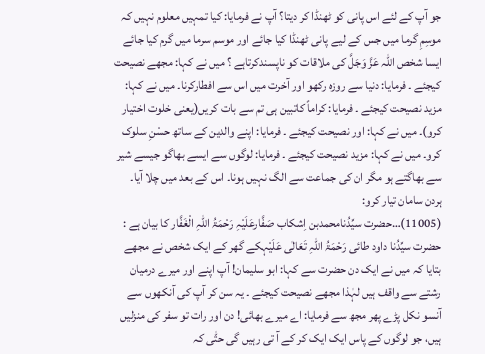جو آپ کے لئے اس پانی کو ٹھنڈا کر دیتا؟ آپ نے فرمایا: کیا تمہیں معلوم نہیں کہ موسِمِ گرما میں جس کے لیے پانی ٹھنڈا کیا جائے اور موسم سرما میں گرم کیا جائے ایسا شخص اللہ عَزَّ وَجَلَّ کی ملاقات کو ناپسندکرتاہے ؟ میں نے کہا: مجھے نصیحت کیجئے ۔ فرمایا: دنیا سے روزہ رکھو اور آخرت میں اس سے افطارکرنا۔ میں نے کہا: مزید نصیحت کیجئے ۔ فرمایا: کراماً کاتبین ہی تم سے بات کریں(یعنی خلوت اختیار کرو)۔ میں نے کہا: اور نصیحت کیجئے ۔ فرمایا: اپنے والدین کے ساتھ حسْنِ سلوک کرو۔ میں نے کہا: مزید نصیحت کیجئے ۔ فرمایا: لوگوں سے ایسے بھاگو جیسے شیر سے بھاگتے ہو مگر ان کی جماعت سے الگ نہیں ہونا۔ اس کے بعد میں چلا آیا۔
ہردن سامان تیار کرو:
(11005)…حضرت سیِّدُنامحمدبن اِشکاب صَفَّارعَلَیْہِ رَحْمَۃُ اللہِ الْغَفَّار کا بیان ہے : حضرت سیِّدُنا داود طائی رَحْمَۃُ اللہِ تَعَالٰی عَلَیْہکے گھر کے ایک شخص نے مجھے بتایا کہ میں نے ایک دن حضرت سے کہا: ابو سلیمان! آپ اپنے اور میرے درمیان رشتے سے واقف ہیں لہٰذا مجھے نصیحت کیجئے ۔ یہ سن کر آپ کی آنکھوں سے آنسو نکل پڑے پھر مجھ سے فرمایا: اے میرے بھائی! دن اور رات تو سفر کی منزلیں ہیں، جو لوگوں کے پاس ایک ایک کر کے آ تی رہیں گی حتّٰی کہ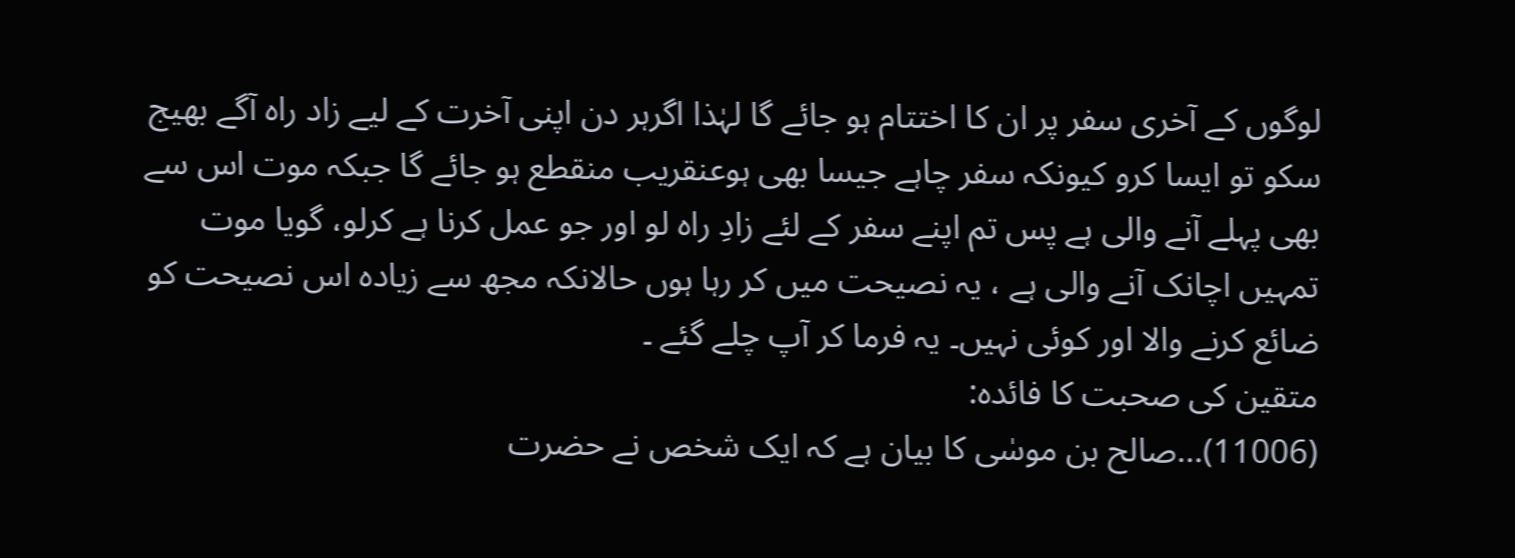لوگوں کے آخری سفر پر ان کا اختتام ہو جائے گا لہٰذا اگرہر دن اپنی آخرت کے لیے زاد راہ آگے بھیج سکو تو ایسا کرو کیونکہ سفر چاہے جیسا بھی ہوعنقریب منقطع ہو جائے گا جبکہ موت اس سے بھی پہلے آنے والی ہے پس تم اپنے سفر کے لئے زادِ راہ لو اور جو عمل کرنا ہے کرلو، گویا موت تمہیں اچانک آنے والی ہے ، یہ نصیحت میں کر رہا ہوں حالانکہ مجھ سے زیادہ اس نصیحت کو ضائع کرنے والا اور کوئی نہیں۔ یہ فرما کر آپ چلے گئے ۔
متقین کی صحبت کا فائدہ:
(11006)…صالح بن موسٰی کا بیان ہے کہ ایک شخص نے حضرت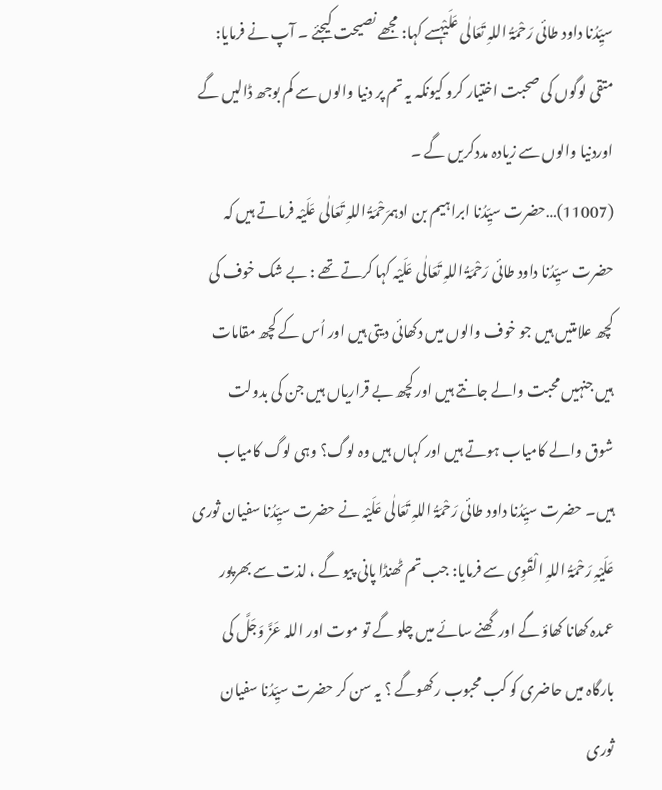سیِّدُنا داود طائی رَحْمَۃُ اللہِ تَعَالٰی عَلَیْہسے کہا: مجھے نصیحت کیجئے ۔ آپ نے فرمایا: متقی لوگوں کی صحبت اختیار کرو کیونکہ یہ تم پر دنیا والوں سے کم بوجھ ڈالیں گے اوردنیا والوں سے زیادہ مددکریں گے ۔
(11007)…حضرت سیِّدُنا ابراہیم بن ادہمرَحْمَۃُ اللہِ تَعَالٰی عَلَیْہ فرماتے ہیں کہ حضرت سیِّدُنا داود طائی رَحْمَۃُ اللہِ تَعَالٰی عَلَیْہ کہا کرتے تھے : بے شک خوف کی کچھ علامتیں ہیں جو خوف والوں میں دکھائی دیتی ہیں اور اُس کے کچھ مقامات ہیں جنہیں محبت والے جانتے ہیں اور کچھ بے قراریاں ہیں جن کی بدولت شوق والے کامیاب ہوتے ہیں اور کہاں ہیں وہ لوگ؟ وہی لوگ کامیاب ہیں۔ حضرت سیِّدُنا داود طائی رَحْمَۃُ اللہِ تَعَالٰی عَلَیْہ نے حضرت سیِّدُنا سفیان ثوری عَلَیْہِ رَحْمَۃُ اللہِ الْقَوِی سے فرمایا: جب تم ٹھنڈا پانی پیو گے ، لذت سے بھرپور عمدہ کھانا کھاؤ گے اور گھنے سائے میں چلو گے تو موت اور اللہ عَزَّ وَجَلَّ کی بارگاہ میں حاضری کو کب محبوب رکھوگے ؟ یہ سن کر حضرت سیِّدُنا سفیان ثوری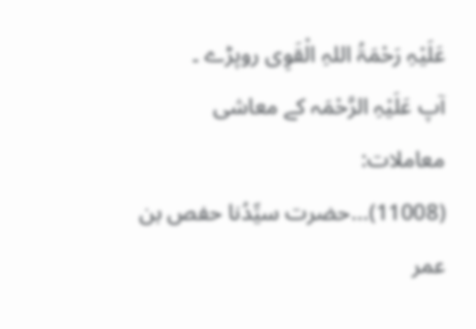عَلَیْہِ رَحْمَۃُ اللہِ الْقَوِی روپڑے ۔
آپ عَلَیْہِ الرَّحْمَہ کے معاشی معاملات:
(11008)…حضرت سیِّدُنا حفص بن عمر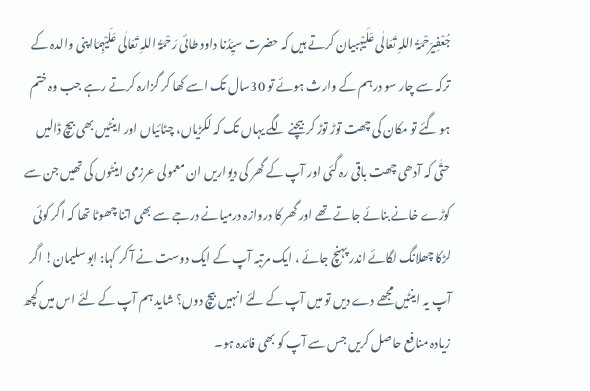جُعْفِیرَحْمَۃُ اللہِ تَعَالٰی عَلَیْہبیان کرتے ہیں کہ حضرت سیِّدُنا داود طائی رَحْمَۃُ اللہِ تَعَالٰی عَلَیْہِمَااپنی والدہ کے ترکہ سے چار سو درہم کے وارث ہوئے تو 30سال تک اسے کھا کر گزارہ کرتے رہے جب وہ ختم ہو گئے تو مکان کی چھت توڑ توڑ کر بیچنے لگے یہاں تک کہ لکڑیاں، چٹائیاں اور اینٹیں بھی بیچ ڈالیں حتّٰی کہ آدھی چھت باقی رہ گئی اور آپ کے گھر کی دیواریں ان معمولی عرزمی اینٹوں کی تھیں جن سے کوڑے خانے بنائے جاتے تھے اور گھر کا دروازہ درمیانے درجے سے بھی اتنا چھوٹا تھا کہ اگر کوئی لڑکا چھلانگ لگائے اندر پہنچ جائے ، ایک مرتبہ آپ کے ایک دوست نے آ کر کہا: ابو سلیمان! اگر آپ یہ اینٹیں مجھے دے دیں تو میں آپ کے لئے انہیں بیچ دوں؟ شاید ہم آپ کے لئے اس میں کچھ زیادہ منافع حاصل کریں جس سے آپ کو بھی فائدہ ہو۔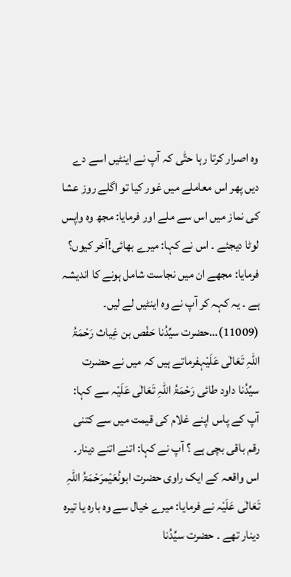وہ اصرار کرتا رہا حتّٰی کہ آپ نے اینٹیں اسے دے دیں پھر اس معاملے میں غور کیا تو اگلے روز عشا کی نماز میں اس سے ملے اور فرمایا: مجھ وہ واپس لوٹا دیجئے ۔ اس نے کہا: میرے بھائی!آخر کیوں؟ فرمایا: مجھے ان میں نجاست شامل ہونے کا اندیشہ ہے ۔ یہ کہہ کر آپ نے وہ اینٹیں لے لیں۔
(11009)…حضرت سیِّدُنا حَفْص بن غِیاث رَحْمَۃُ اللہِ تَعَالٰی عَلَیْہفرماتے ہیں کہ میں نے حضرت سیِّدُنا داود طائی رَحْمَۃُ اللہِ تَعَالٰی عَلَیْہ سے کہا: آپ کے پاس اپنے غلام کی قیمت میں سے کتنی رقم باقی بچی ہے ؟ آپ نے کہا: اتنے اتنے دینار۔ اس واقعہ کے ایک راوی حضرت ابونُعَیْمرَحْمَۃُ اللہِ تَعَالٰی عَلَیْہ نے فرمایا: میرے خیال سے وہ بارہ یا تیرہ دینار تھے ۔ حضرت سیِّدُنا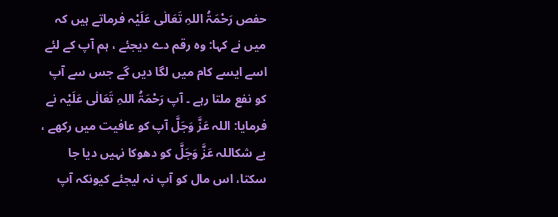حفص رَحْمَۃُ اللہِ تَعَالٰی عَلَیْہ فرماتے ہیں کہ میں نے کہا: وہ رقم دے دیجئے ، ہم آپ کے لئے اسے ایسے کام میں لگا دیں گے جس سے آپ کو نفع ملتا رہے ۔ آپ رَحْمَۃُ اللہِ تَعَالٰی عَلَیْہ نے فرمایا: اللہ عَزَّ وَجَلَّ آپ کو عافیت میں رکھے ، بے شکاللہ عَزَّ وَجَلَّ کو دھوکا نہیں دیا جا سکتا، اس مال کو آپ نہ لیجئے کیونکہ آپ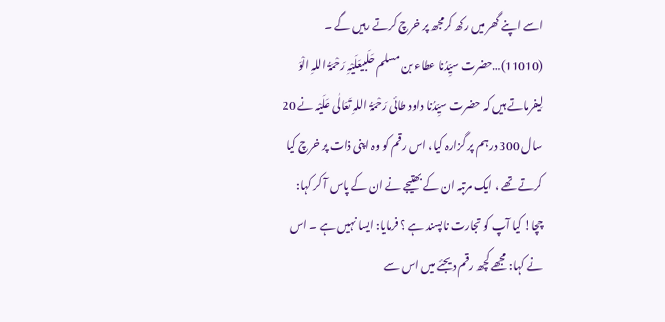اسے اپنے گھر میں رکھ کرمجھ پر خرچ کرتے رہیں گے ۔
(11010)…حضرت سیِّدُنا عطاء بن مسلم حَلَبیعَلَیْہِ رَحْمَۃُ اللہِ الْوَ لِیفرماتے ہیں کہ حضرت سیِّدُنا داود طائی رَحْمَۃُ اللہِ تَعَالٰی عَلَیْہ نے 20 سال 300 درہم پر گزارہ کیا، اس رقم کو وہ اپنی ذات پر خرچ کیا کرتے تھے ، ایک مرتبہ ان کے بھتیجے نے ان کے پاس آ کر کہا: چچا! کیا آپ کو تجارت ناپسند ہے ؟ فرمایا: ایسا نہیں ہے ۔ اس نے کہا: مجھے کچھ رقم دیجئے میں اس سے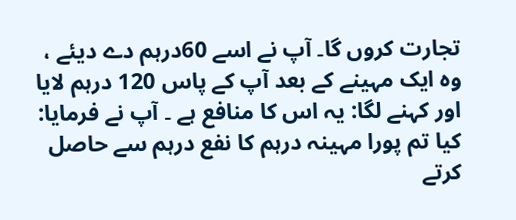تجارت کروں گا۔ آپ نے اسے 60درہم دے دیئے ، وہ ایک مہینے کے بعد آپ کے پاس 120 درہم لایا اور کہنے لگا: یہ اس کا منافع ہے ۔ آپ نے فرمایا: کیا تم پورا مہینہ درہم کا نفع درہم سے حاصل کرتے